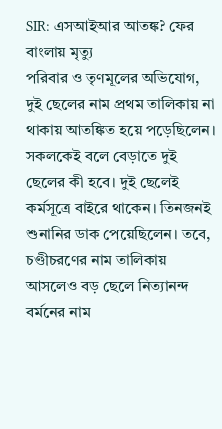SIR: এসআইআর আতঙ্ক? ফের বাংলায় মৃত্যু
পরিবার ও তৃণমূলের অভিযোগ, দুই ছেলের নাম প্রথম তালিকায় না থাকায় আতঙ্কিত হয়ে পড়েছিলেন। সকলকেই বলে বেড়াতে দুই ছেলের কী হবে। দুই ছেলেই কর্মসূত্রে বাইরে থাকেন। তিনজনই শুনানির ডাক পেয়েছিলেন। তবে, চণ্ডীচরণের নাম তালিকায় আসলেও বড় ছেলে নিত্যানন্দ বর্মনের নাম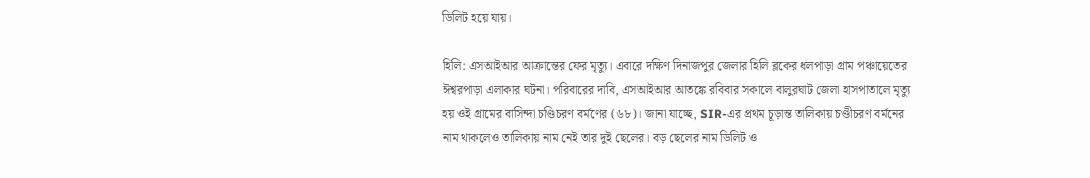ডিলিট হয়ে যায়।

হিলি: এসআইআর আক্রান্তের ফের মৃত্যু। এবারে দক্ষিণ দিনাজপুর জেলার হিলি ব্লকের ধলপাড়া গ্রাম পঞ্চায়েতের ঈশ্বরপাড়া এলাকার ঘটনা। পরিবারের দাবি, এসআইআর আতঙ্কে রবিবার সকালে বালুরঘাট জেলা হাসপাতালে মৃত্যু হয় ওই গ্রামের বাসিন্দা চণ্ডিচরণ বর্মণের (৬৮)। জানা যাচ্ছে, SIR-এর প্রথম চূড়ান্ত তালিকায় চণ্ডীচরণ বর্মনের নাম থাকলেও তালিকায় নাম নেই তার দুই ছেলের। বড় ছেলের নাম ডিলিট ও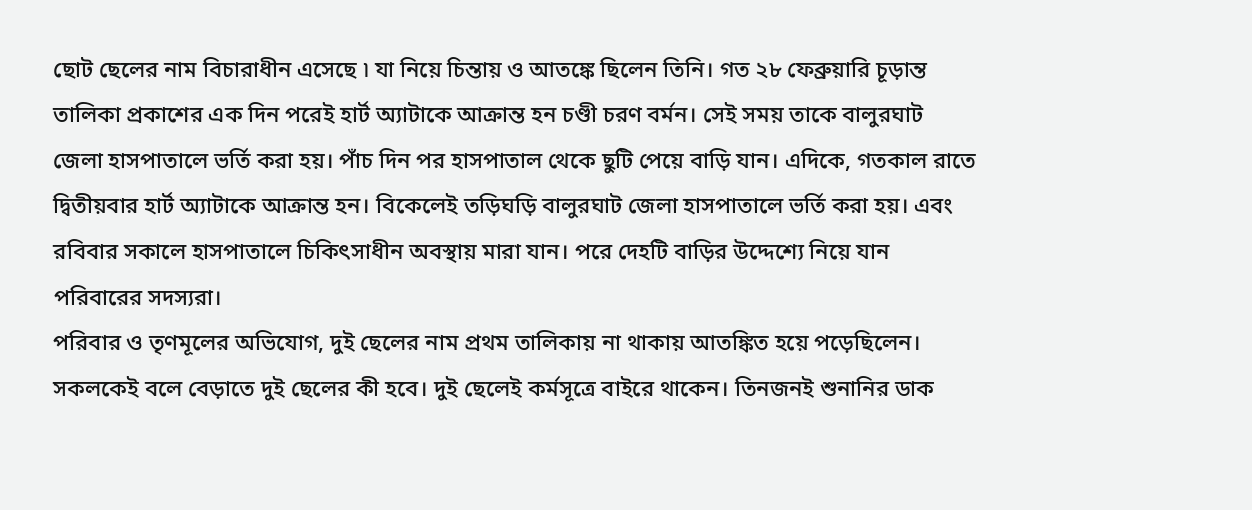ছোট ছেলের নাম বিচারাধীন এসেছে ৷ যা নিয়ে চিন্তায় ও আতঙ্কে ছিলেন তিনি। গত ২৮ ফেব্রুয়ারি চূড়ান্ত তালিকা প্রকাশের এক দিন পরেই হার্ট অ্যাটাকে আক্রান্ত হন চণ্ডী চরণ বর্মন। সেই সময় তাকে বালুরঘাট জেলা হাসপাতালে ভর্তি করা হয়। পাঁচ দিন পর হাসপাতাল থেকে ছুটি পেয়ে বাড়ি যান। এদিকে, গতকাল রাতে দ্বিতীয়বার হার্ট অ্যাটাকে আক্রান্ত হন। বিকেলেই তড়িঘড়ি বালুরঘাট জেলা হাসপাতালে ভর্তি করা হয়। এবং রবিবার সকালে হাসপাতালে চিকিৎসাধীন অবস্থায় মারা যান। পরে দেহটি বাড়ির উদ্দেশ্যে নিয়ে যান পরিবারের সদস্যরা।
পরিবার ও তৃণমূলের অভিযোগ, দুই ছেলের নাম প্রথম তালিকায় না থাকায় আতঙ্কিত হয়ে পড়েছিলেন। সকলকেই বলে বেড়াতে দুই ছেলের কী হবে। দুই ছেলেই কর্মসূত্রে বাইরে থাকেন। তিনজনই শুনানির ডাক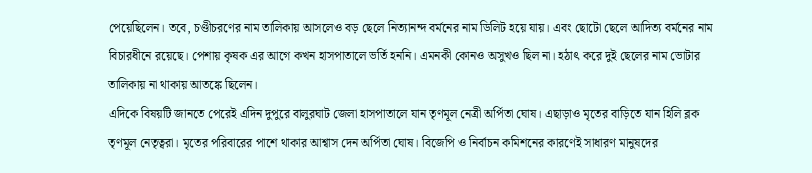পেয়েছিলেন। তবে, চণ্ডীচরণের নাম তালিকায় আসলেও বড় ছেলে নিত্যানন্দ বর্মনের নাম ডিলিট হয়ে যায়। এবং ছোটো ছেলে আদিত্য বর্মনের নাম বিচারধীনে রয়েছে। পেশায় কৃষক এর আগে কখন হাসপাতালে ভর্তি হননি। এমনকী কোনও অসুখও ছিল না। হঠাৎ করে দুই ছেলের নাম ভোটার তালিকায় না থাকায় আতঙ্কে ছিলেন।
এদিকে বিষয়টি জানতে পেরেই এদিন দুপুরে বালুরঘাট জেলা হাসপাতালে যান তৃণমূল নেত্রী অর্পিতা ঘোষ। এছাড়াও মৃতের বাড়িতে যান হিলি ব্লক তৃণমূল নেতৃত্বরা। মৃতের পরিবারের পাশে থাকার আশ্বাস দেন অর্পিতা ঘোষ। বিজেপি ও নির্বাচন কমিশনের কারণেই সাধারণ মানুষদের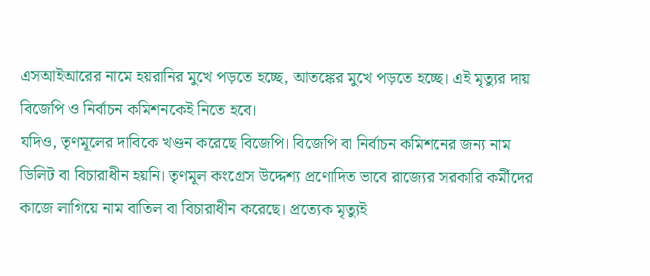এসআইআরের নামে হয়রানির মুখে পড়তে হচ্ছে, আতঙ্কের মুখে পড়তে হচ্ছে। এই মৃত্যুর দায় বিজেপি ও নির্বাচন কমিশনকেই নিতে হবে।
যদিও, তৃণমূলের দাবিকে খণ্ডন করেছে বিজেপি। বিজেপি বা নির্বাচন কমিশনের জন্য নাম ডিলিট বা বিচারাধীন হয়নি। তৃণমূল কংগ্রেস উদ্দেশ্য প্রণোদিত ভাবে রাজ্যের সরকারি কর্মীদের কাজে লাগিয়ে নাম বাতিল বা বিচারাধীন করেছে। প্রত্যেক মৃত্যুই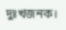দুঃখজনক।